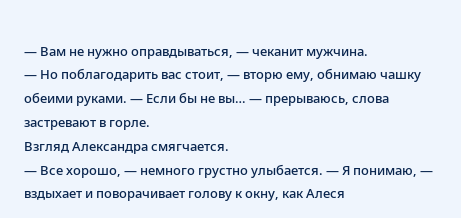— Вам не нужно оправдываться, — чеканит мужчина.
— Но поблагодарить вас стоит, — вторю ему, обнимаю чашку обеими руками. — Если бы не вы… — прерываюсь, слова застревают в горле.
Взгляд Александра смягчается.
— Все хорошо, — немного грустно улыбается. — Я понимаю, — вздыхает и поворачивает голову к окну, как Алеся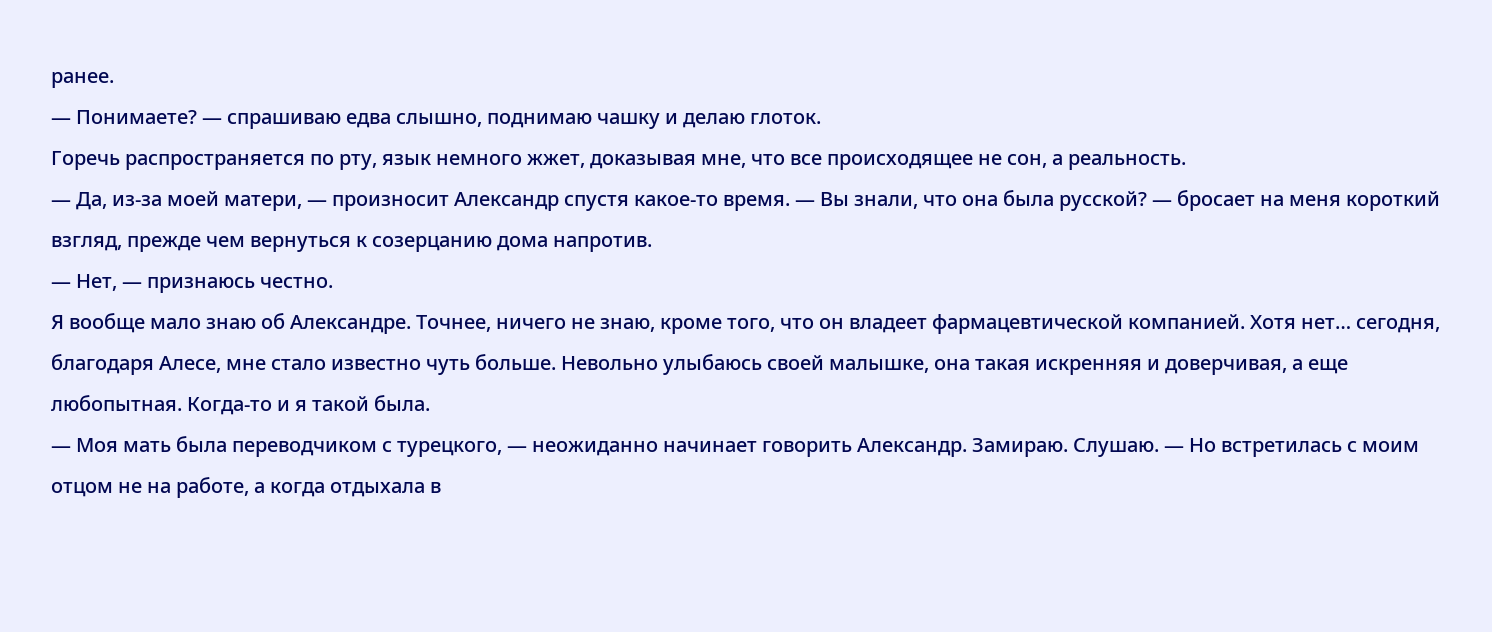ранее.
— Понимаете? — спрашиваю едва слышно, поднимаю чашку и делаю глоток.
Горечь распространяется по рту, язык немного жжет, доказывая мне, что все происходящее не сон, а реальность.
— Да, из-за моей матери, — произносит Александр спустя какое-то время. — Вы знали, что она была русской? — бросает на меня короткий взгляд, прежде чем вернуться к созерцанию дома напротив.
— Нет, — признаюсь честно.
Я вообще мало знаю об Александре. Точнее, ничего не знаю, кроме того, что он владеет фармацевтической компанией. Хотя нет… сегодня, благодаря Алесе, мне стало известно чуть больше. Невольно улыбаюсь своей малышке, она такая искренняя и доверчивая, а еще любопытная. Когда-то и я такой была.
— Моя мать была переводчиком с турецкого, — неожиданно начинает говорить Александр. Замираю. Слушаю. — Но встретилась с моим отцом не на работе, а когда отдыхала в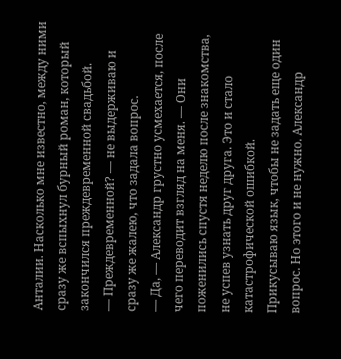Анталии. Насколько мне известно, между ними сразу же вспыхнул бурный роман, который закончился преждевременной свадьбой.
— Преждевременной? — не выдерживаю и сразу же жалею, что задала вопрос.
— Да, — Александр грустно усмехается, после чего переводит взгляд на меня. — Они поженились спустя неделю после знакомства, не успев узнать друг друга. Это и стало катастрофической ошибкой.
Прикусываю язык, чтобы не задать еще один вопрос. Но этого и не нужно. Александр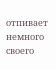отпивает немного своего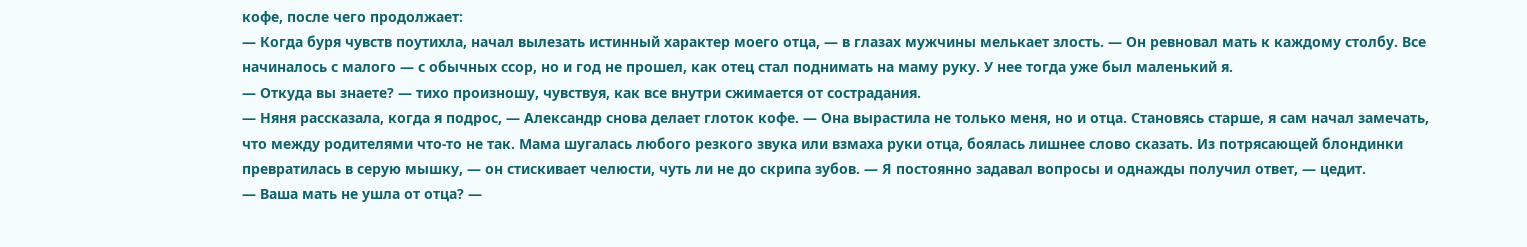кофе, после чего продолжает:
— Когда буря чувств поутихла, начал вылезать истинный характер моего отца, — в глазах мужчины мелькает злость. — Он ревновал мать к каждому столбу. Все начиналось с малого — с обычных ссор, но и год не прошел, как отец стал поднимать на маму руку. У нее тогда уже был маленький я.
— Откуда вы знаете? — тихо произношу, чувствуя, как все внутри сжимается от сострадания.
— Няня рассказала, когда я подрос, — Александр снова делает глоток кофе. — Она вырастила не только меня, но и отца. Становясь старше, я сам начал замечать, что между родителями что-то не так. Мама шугалась любого резкого звука или взмаха руки отца, боялась лишнее слово сказать. Из потрясающей блондинки превратилась в серую мышку, — он стискивает челюсти, чуть ли не до скрипа зубов. — Я постоянно задавал вопросы и однажды получил ответ, — цедит.
— Ваша мать не ушла от отца? —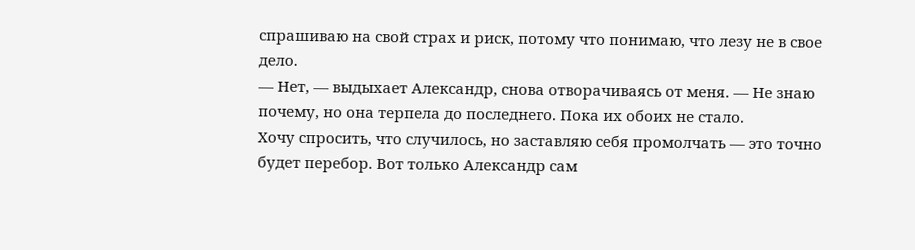спрашиваю на свой страх и риск, потому что понимаю, что лезу не в свое дело.
— Нет, — выдыхает Александр, снова отворачиваясь от меня. — Не знаю почему, но она терпела до последнего. Пока их обоих не стало.
Хочу спросить, что случилось, но заставляю себя промолчать — это точно будет перебор. Вот только Александр сам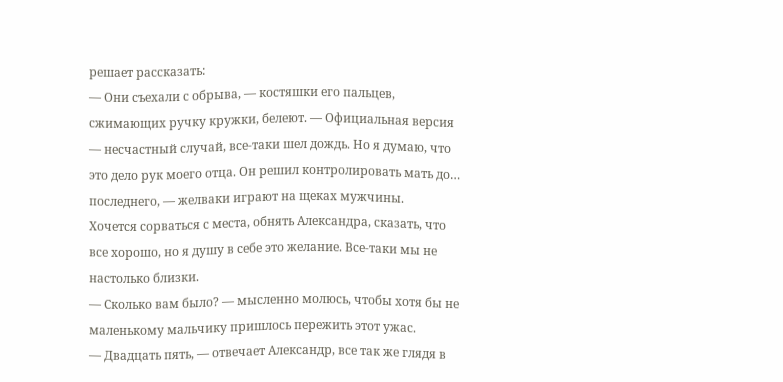решает рассказать:
— Они съехали с обрыва, — костяшки его пальцев, сжимающих ручку кружки, белеют. — Официальная версия — несчастный случай, все-таки шел дождь. Но я думаю, что это дело рук моего отца. Он решил контролировать мать до… последнего, — желваки играют на щеках мужчины.
Хочется сорваться с места, обнять Александра, сказать, что все хорошо, но я душу в себе это желание. Все-таки мы не настолько близки.
— Сколько вам было? — мысленно молюсь, чтобы хотя бы не маленькому мальчику пришлось пережить этот ужас.
— Двадцать пять, — отвечает Александр, все так же глядя в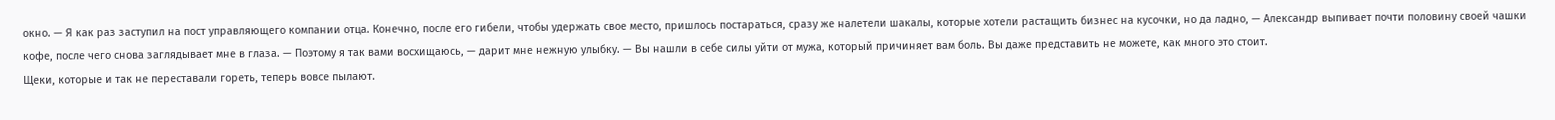окно. — Я как раз заступил на пост управляющего компании отца. Конечно, после его гибели, чтобы удержать свое место, пришлось постараться, сразу же налетели шакалы, которые хотели растащить бизнес на кусочки, но да ладно, — Александр выпивает почти половину своей чашки кофе, после чего снова заглядывает мне в глаза. — Поэтому я так вами восхищаюсь, — дарит мне нежную улыбку. — Вы нашли в себе силы уйти от мужа, который причиняет вам боль. Вы даже представить не можете, как много это стоит.
Щеки, которые и так не переставали гореть, теперь вовсе пылают.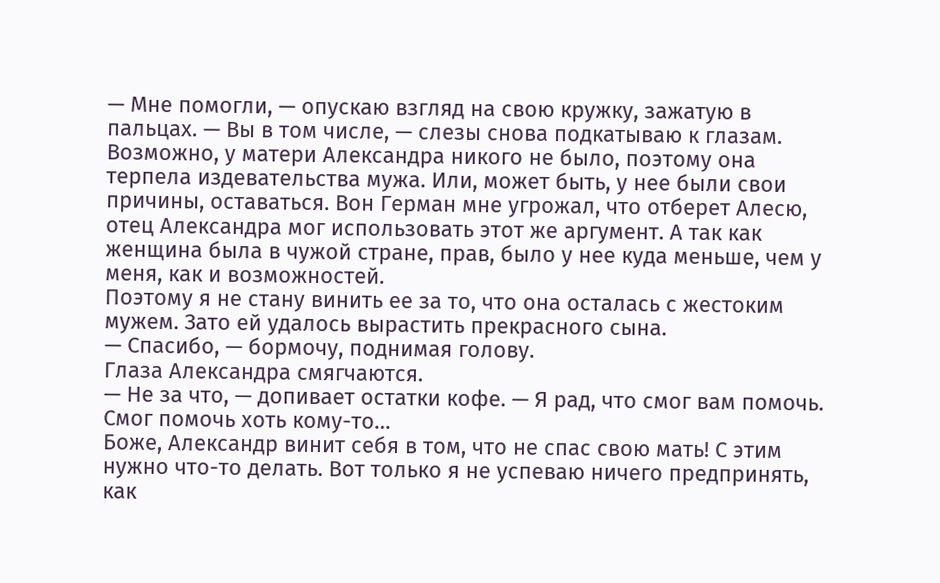— Мне помогли, — опускаю взгляд на свою кружку, зажатую в пальцах. — Вы в том числе, — слезы снова подкатываю к глазам.
Возможно, у матери Александра никого не было, поэтому она терпела издевательства мужа. Или, может быть, у нее были свои причины, оставаться. Вон Герман мне угрожал, что отберет Алесю, отец Александра мог использовать этот же аргумент. А так как женщина была в чужой стране, прав, было у нее куда меньше, чем у меня, как и возможностей.
Поэтому я не стану винить ее за то, что она осталась с жестоким мужем. Зато ей удалось вырастить прекрасного сына.
— Спасибо, — бормочу, поднимая голову.
Глаза Александра смягчаются.
— Не за что, — допивает остатки кофе. — Я рад, что смог вам помочь. Смог помочь хоть кому-то…
Боже, Александр винит себя в том, что не спас свою мать! С этим нужно что-то делать. Вот только я не успеваю ничего предпринять, как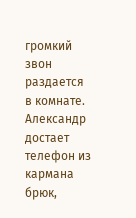громкий звон раздается в комнате.
Александр достает телефон из кармана брюк,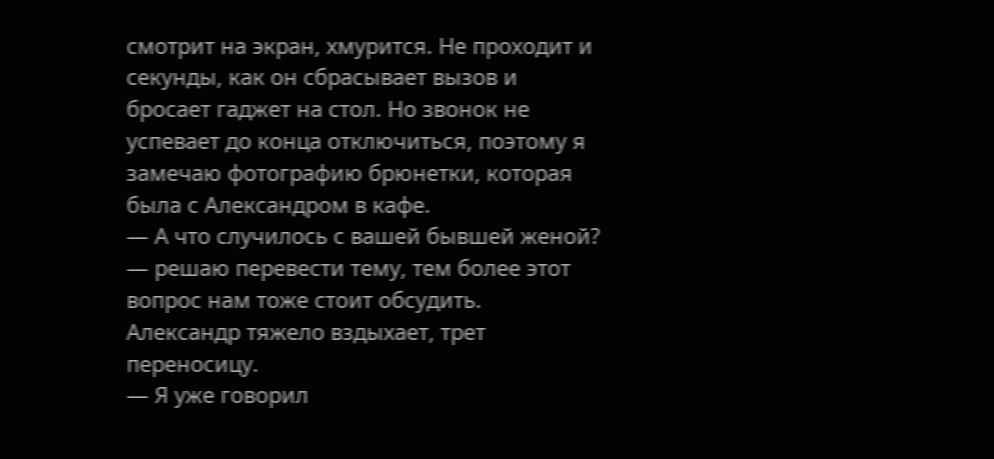смотрит на экран, хмурится. Не проходит и секунды, как он сбрасывает вызов и бросает гаджет на стол. Но звонок не успевает до конца отключиться, поэтому я замечаю фотографию брюнетки, которая была с Александром в кафе.
— А что случилось с вашей бывшей женой? — решаю перевести тему, тем более этот вопрос нам тоже стоит обсудить.
Александр тяжело вздыхает, трет переносицу.
— Я уже говорил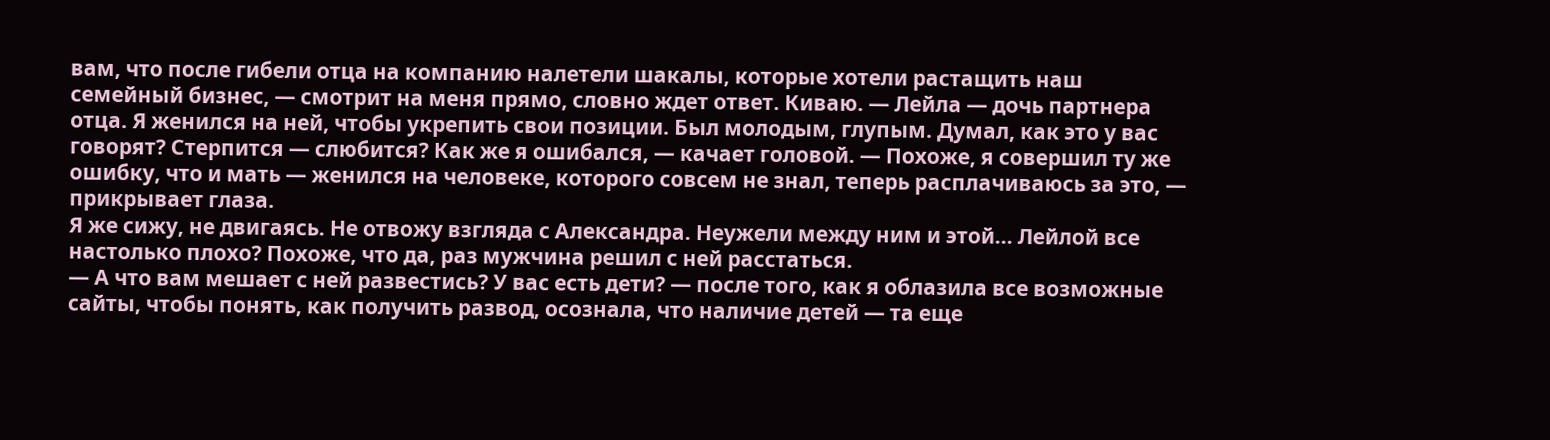вам, что после гибели отца на компанию налетели шакалы, которые хотели растащить наш семейный бизнес, — смотрит на меня прямо, словно ждет ответ. Киваю. — Лейла — дочь партнера отца. Я женился на ней, чтобы укрепить свои позиции. Был молодым, глупым. Думал, как это у вас говорят? Стерпится — слюбится? Как же я ошибался, — качает головой. — Похоже, я совершил ту же ошибку, что и мать — женился на человеке, которого совсем не знал, теперь расплачиваюсь за это, — прикрывает глаза.
Я же сижу, не двигаясь. Не отвожу взгляда с Александра. Неужели между ним и этой… Лейлой все настолько плохо? Похоже, что да, раз мужчина решил с ней расстаться.
— А что вам мешает с ней развестись? У вас есть дети? — после того, как я облазила все возможные сайты, чтобы понять, как получить развод, осознала, что наличие детей — та еще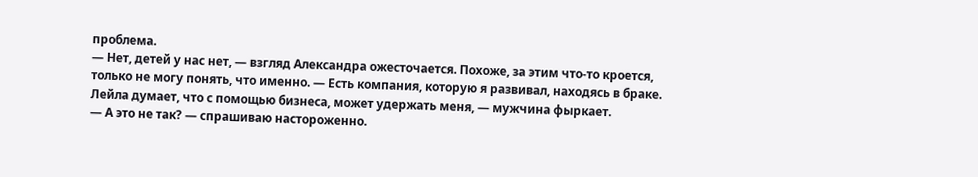проблема.
— Нет, детей у нас нет, — взгляд Александра ожесточается. Похоже, за этим что-то кроется, только не могу понять, что именно. — Есть компания, которую я развивал, находясь в браке. Лейла думает, что с помощью бизнеса, может удержать меня, — мужчина фыркает.
— А это не так? — спрашиваю настороженно.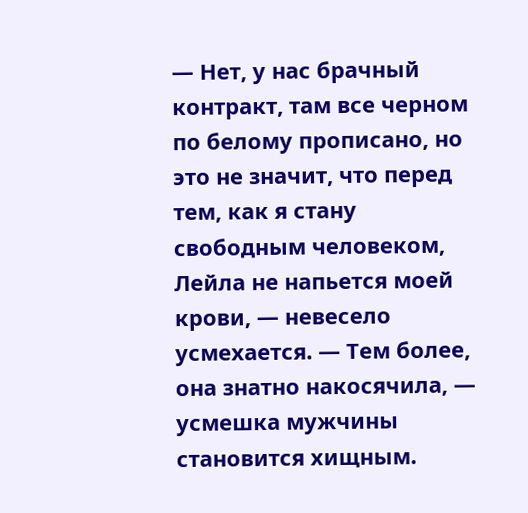— Нет, у нас брачный контракт, там все черном по белому прописано, но это не значит, что перед тем, как я стану свободным человеком, Лейла не напьется моей крови, — невесело усмехается. — Тем более, она знатно накосячила, — усмешка мужчины становится хищным.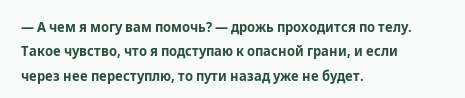— А чем я могу вам помочь? — дрожь проходится по телу. Такое чувство, что я подступаю к опасной грани, и если через нее переступлю, то пути назад уже не будет.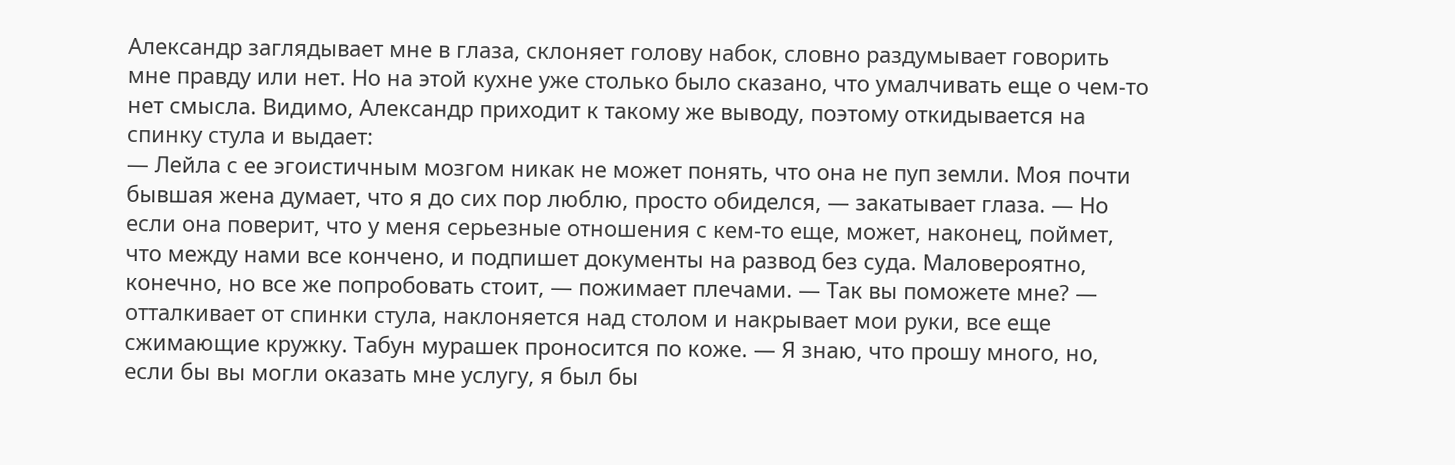Александр заглядывает мне в глаза, склоняет голову набок, словно раздумывает говорить мне правду или нет. Но на этой кухне уже столько было сказано, что умалчивать еще о чем-то нет смысла. Видимо, Александр приходит к такому же выводу, поэтому откидывается на спинку стула и выдает:
— Лейла с ее эгоистичным мозгом никак не может понять, что она не пуп земли. Моя почти бывшая жена думает, что я до сих пор люблю, просто обиделся, — закатывает глаза. — Но если она поверит, что у меня серьезные отношения с кем-то еще, может, наконец, поймет, что между нами все кончено, и подпишет документы на развод без суда. Маловероятно, конечно, но все же попробовать стоит, — пожимает плечами. — Так вы поможете мне? — отталкивает от спинки стула, наклоняется над столом и накрывает мои руки, все еще сжимающие кружку. Табун мурашек проносится по коже. — Я знаю, что прошу много, но, если бы вы могли оказать мне услугу, я был бы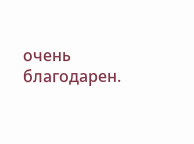очень благодарен.